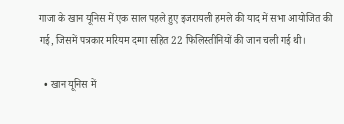गाजा के खान यूनिस में एक साल पहले हुए इजरायली हमले की याद में सभा आयोजित की गई, जिसमें पत्रकार मरियम दग्गा सहित 22 फिलिस्तीनियों की जान चली गई थी।

  • खान यूनिस में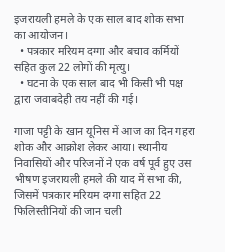इजरायली हमले के एक साल बाद शोक सभा का आयोजन।
  • पत्रकार मरियम दग्गा और बचाव कर्मियों सहित कुल 22 लोगों की मृत्यु।
  • घटना के एक साल बाद भी किसी भी पक्ष द्वारा जवाबदेही तय नहीं की गई।

गाजा पट्टी के खान यूनिस में आज का दिन गहरा शोक और आक्रोश लेकर आया। स्थानीय निवासियों और परिजनों ने एक वर्ष पूर्व हुए उस भीषण इजरायली हमले की याद में सभा की, जिसमें पत्रकार मरियम दग्गा सहित 22 फिलिस्तीनियों की जान चली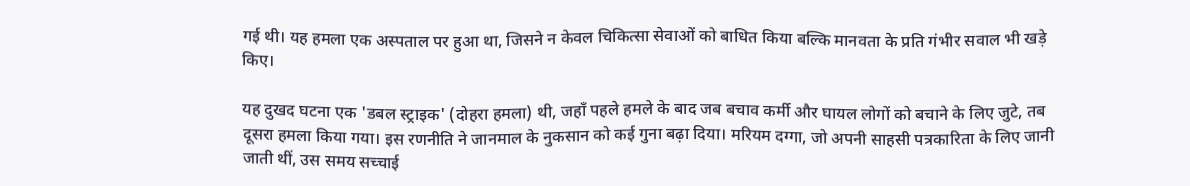गई थी। यह हमला एक अस्पताल पर हुआ था, जिसने न केवल चिकित्सा सेवाओं को बाधित किया बल्कि मानवता के प्रति गंभीर सवाल भी खड़े किए।

यह दुखद घटना एक 'डबल स्ट्राइक' (दोहरा हमला) थी, जहाँ पहले हमले के बाद जब बचाव कर्मी और घायल लोगों को बचाने के लिए जुटे, तब दूसरा हमला किया गया। इस रणनीति ने जानमाल के नुकसान को कई गुना बढ़ा दिया। मरियम दग्गा, जो अपनी साहसी पत्रकारिता के लिए जानी जाती थीं, उस समय सच्चाई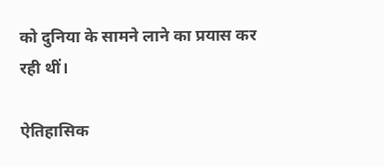को दुनिया के सामने लाने का प्रयास कर रही थीं।

ऐतिहासिक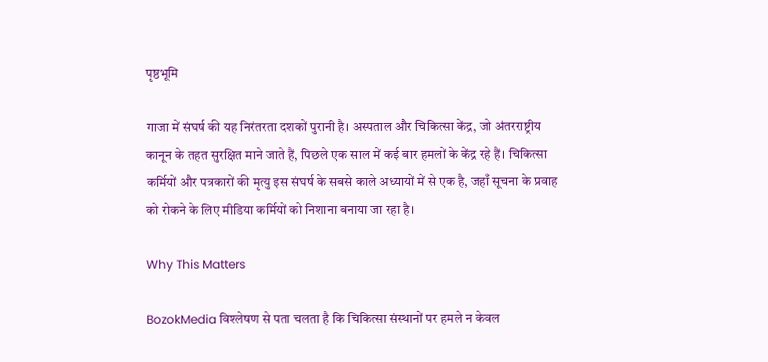पृष्ठभूमि

गाजा में संघर्ष की यह निरंतरता दशकों पुरानी है। अस्पताल और चिकित्सा केंद्र, जो अंतरराष्ट्रीय कानून के तहत सुरक्षित माने जाते हैं, पिछले एक साल में कई बार हमलों के केंद्र रहे हैं। चिकित्सा कर्मियों और पत्रकारों की मृत्यु इस संघर्ष के सबसे काले अध्यायों में से एक है, जहाँ सूचना के प्रवाह को रोकने के लिए मीडिया कर्मियों को निशाना बनाया जा रहा है।

Why This Matters

BozokMedia विश्लेषण से पता चलता है कि चिकित्सा संस्थानों पर हमले न केवल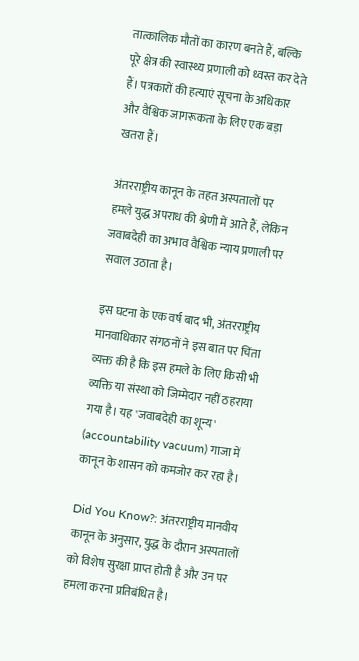तात्कालिक मौतों का कारण बनते हैं, बल्कि पूरे क्षेत्र की स्वास्थ्य प्रणाली को ध्वस्त कर देते हैं। पत्रकारों की हत्याएं सूचना के अधिकार और वैश्विक जागरूकता के लिए एक बड़ा खतरा हैं।

अंतरराष्ट्रीय कानून के तहत अस्पतालों पर हमले युद्ध अपराध की श्रेणी में आते हैं, लेकिन जवाबदेही का अभाव वैश्विक न्याय प्रणाली पर सवाल उठाता है।

इस घटना के एक वर्ष बाद भी, अंतरराष्ट्रीय मानवाधिकार संगठनों ने इस बात पर चिंता व्यक्त की है कि इस हमले के लिए किसी भी व्यक्ति या संस्था को जिम्मेदार नहीं ठहराया गया है। यह 'जवाबदेही का शून्य' (accountability vacuum) गाजा में कानून के शासन को कमजोर कर रहा है।

Did You Know?: अंतरराष्ट्रीय मानवीय कानून के अनुसार, युद्ध के दौरान अस्पतालों को विशेष सुरक्षा प्राप्त होती है और उन पर हमला करना प्रतिबंधित है।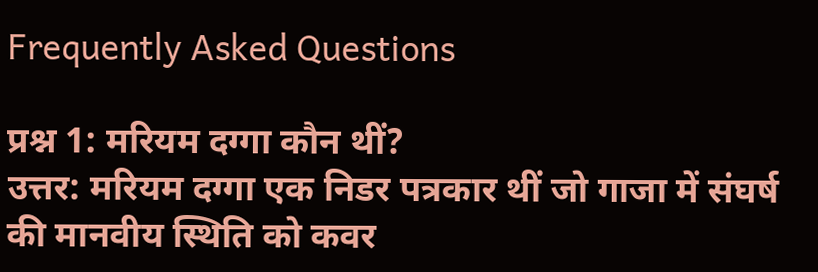Frequently Asked Questions

प्रश्न 1: मरियम दग्गा कौन थीं?
उत्तर: मरियम दग्गा एक निडर पत्रकार थीं जो गाजा में संघर्ष की मानवीय स्थिति को कवर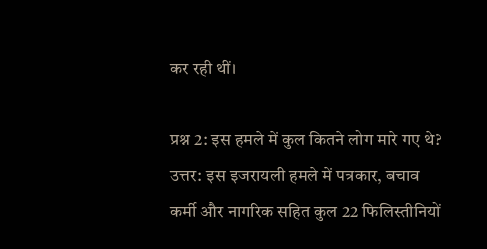कर रही थीं।

प्रश्न 2: इस हमले में कुल कितने लोग मारे गए थे?
उत्तर: इस इजरायली हमले में पत्रकार, बचाव कर्मी और नागरिक सहित कुल 22 फिलिस्तीनियों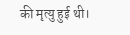की मृत्यु हुई थी।